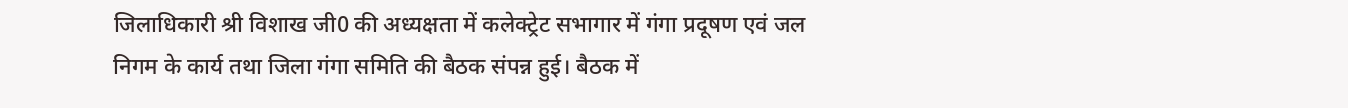जिलाधिकारी श्री विशाख जी0 की अध्यक्षता में कलेक्ट्रेट सभागार में गंगा प्रदूषण एवं जल निगम के कार्य तथा जिला गंगा समिति की बैठक संपन्न हुई। बैठक में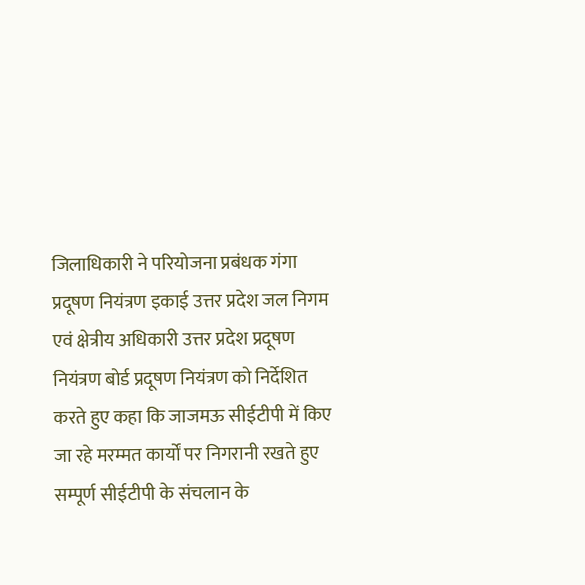जिलाधिकारी ने परियोजना प्रबंधक गंगा प्रदूषण नियंत्रण इकाई उत्तर प्रदेश जल निगम एवं क्षेत्रीय अधिकारी उत्तर प्रदेश प्रदूषण नियंत्रण बोर्ड प्रदूषण नियंत्रण को निर्देशित करते हुए कहा कि जाजमऊ सीईटीपी में किए जा रहे मरम्मत कार्यों पर निगरानी रखते हुए सम्पूर्ण सीईटीपी के संचलान के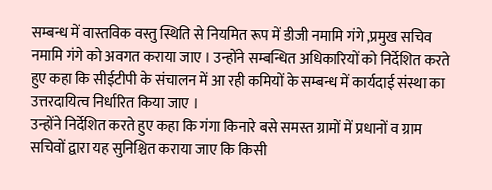सम्बन्ध में वास्तविक वस्तु स्थिति से नियमित रूप में डीजी नमामि गंगे ,प्रमुख सचिव नमामि गंगे को अवगत कराया जाए । उन्होंने सम्बन्धित अधिकारियों को निर्देशित करते हुए कहा कि सीईटीपी के संचालन में आ रही कमियों के सम्बन्ध में कार्यदाई संस्था का उत्तरदायित्व निर्धारित किया जाए ।
उन्होंने निर्देशित करते हुए कहा कि गंगा किनारे बसे समस्त ग्रामों में प्रधानों व ग्राम सचिवों द्वारा यह सुनिश्चित कराया जाए कि किसी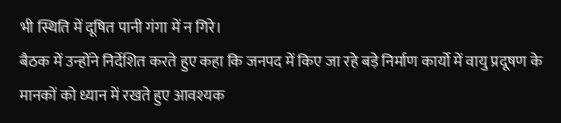भी स्थिति में दूषित पानी गंगा में न गिरे।
बैठक में उन्होंने निर्देशित करते हुए कहा कि जनपद में किए जा रहे बड़े निर्माण कार्यो में वायु प्रदूषण के मानकों को ध्यान में रखते हुए आवश्यक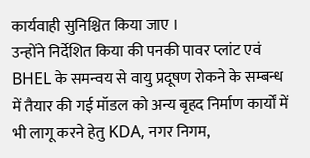कार्यवाही सुनिश्चित किया जाए ।
उन्होंने निर्देशित किया की पनकी पावर प्लांट एवं BHEL के समन्वय से वायु प्रदूषण रोकने के सम्बन्ध में तैयार की गई मॉडल को अन्य बृहद निर्माण कार्यों में भी लागू करने हेतु KDA, नगर निगम,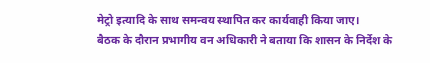मेट्रो इत्यादि के साथ समन्वय स्थापित कर कार्यवाही किया जाए।
बैठक के दौरान प्रभागीय वन अधिकारी ने बताया कि शासन के निर्देश के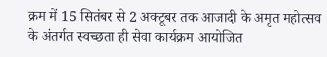क्रम में 15 सितंबर से 2 अक्टूबर तक आजादी के अमृत महोत्सव के अंतर्गत स्वच्छता ही सेवा कार्यक्रम आयोजित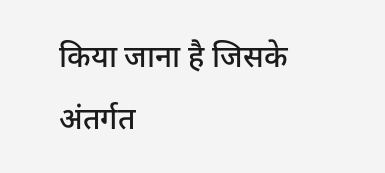किया जाना है जिसके अंतर्गत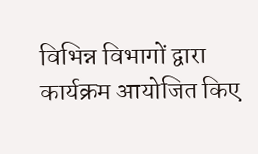विभिन्न विभागों द्वारा कार्यक्रम आयोजित किए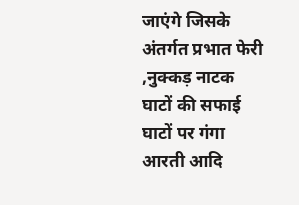जाएंगे जिसके अंतर्गत प्रभात फेरी ,नुक्कड़ नाटक घाटों की सफाई घाटों पर गंगा आरती आदि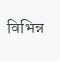विभिन्न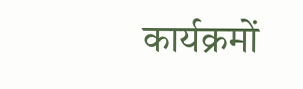कार्यक्रमों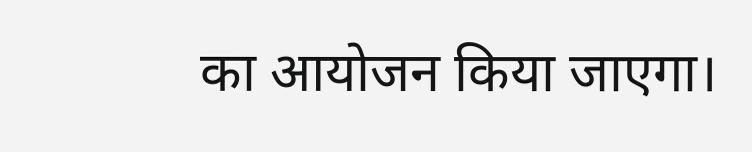का आयोजन किया जाएगा।